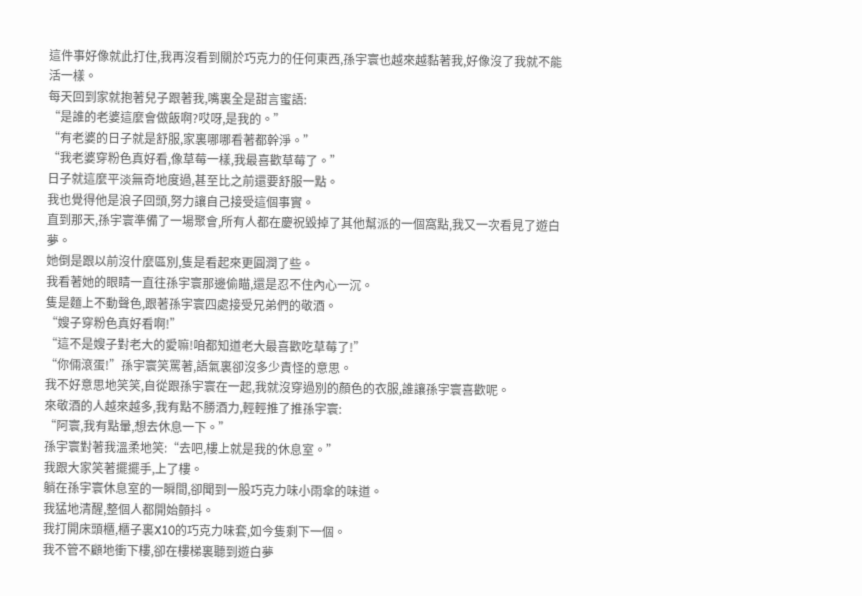這件事好像就此打住,我再沒看到關於巧克力的任何東西,孫宇寰也越來越黏著我,好像沒了我就不能活一樣。
每天回到家就抱著兒子跟著我,嘴裏全是甜言蜜語:
“是誰的老婆這麼會做飯啊?哎呀,是我的。”
“有老婆的日子就是舒服,家裏哪哪看著都幹淨。”
“我老婆穿粉色真好看,像草莓一樣,我最喜歡草莓了。”
日子就這麼平淡無奇地度過,甚至比之前還要舒服一點。
我也覺得他是浪子回頭,努力讓自己接受這個事實。
直到那天,孫宇寰準備了一場聚會,所有人都在慶祝毀掉了其他幫派的一個窩點,我又一次看見了遊白夢。
她倒是跟以前沒什麼區別,隻是看起來更圓潤了些。
我看著她的眼睛一直往孫宇寰那邊偷瞄,還是忍不住內心一沉。
隻是麵上不動聲色,跟著孫宇寰四處接受兄弟們的敬酒。
“嫂子穿粉色真好看啊!”
“這不是嫂子對老大的愛嘛!咱都知道老大最喜歡吃草莓了!”
“你倆滾蛋!”孫宇寰笑罵著,語氣裏卻沒多少責怪的意思。
我不好意思地笑笑,自從跟孫宇寰在一起,我就沒穿過別的顏色的衣服,誰讓孫宇寰喜歡呢。
來敬酒的人越來越多,我有點不勝酒力,輕輕推了推孫宇寰:
“阿寰,我有點暈,想去休息一下。”
孫宇寰對著我溫柔地笑:“去吧,樓上就是我的休息室。”
我跟大家笑著擺擺手,上了樓。
躺在孫宇寰休息室的一瞬間,卻聞到一股巧克力味小雨傘的味道。
我猛地清醒,整個人都開始顫抖。
我打開床頭櫃,櫃子裏X10的巧克力味套,如今隻剩下一個。
我不管不顧地衝下樓,卻在樓梯裏聽到遊白夢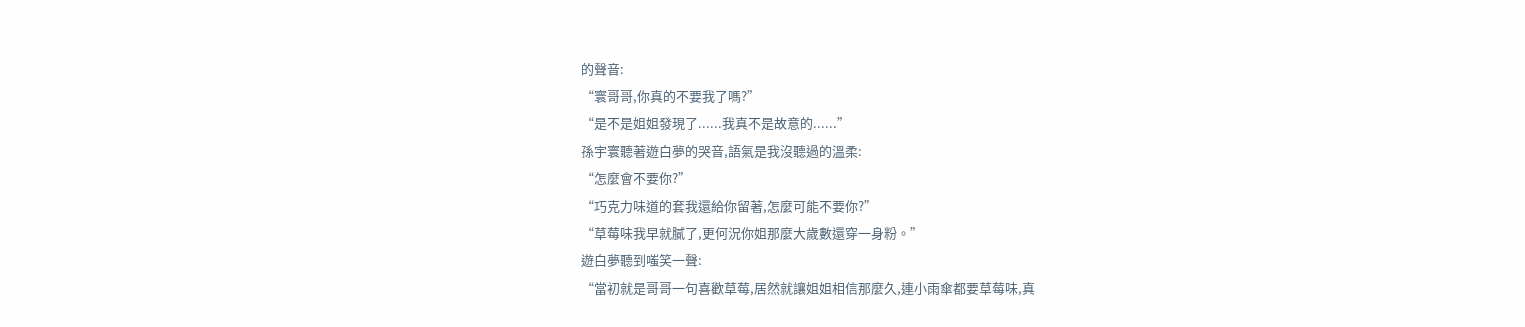的聲音:
“寰哥哥,你真的不要我了嗎?”
“是不是姐姐發現了......我真不是故意的......”
孫宇寰聽著遊白夢的哭音,語氣是我沒聽過的溫柔:
“怎麼會不要你?”
“巧克力味道的套我還給你留著,怎麼可能不要你?”
“草莓味我早就膩了,更何況你姐那麼大歲數還穿一身粉。”
遊白夢聽到嗤笑一聲:
“當初就是哥哥一句喜歡草莓,居然就讓姐姐相信那麼久,連小雨傘都要草莓味,真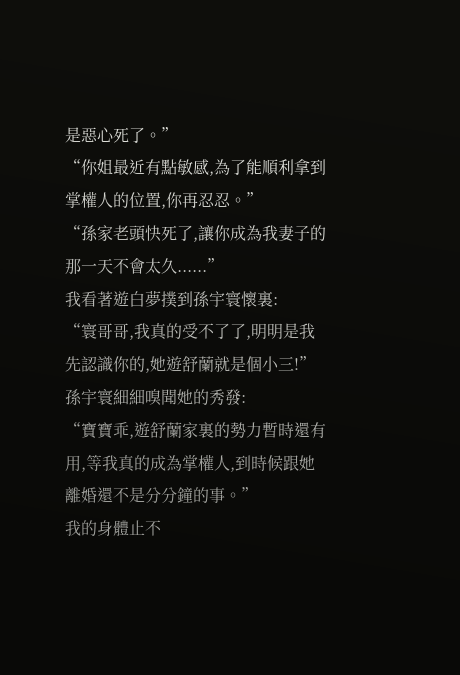是惡心死了。”
“你姐最近有點敏感,為了能順利拿到掌權人的位置,你再忍忍。”
“孫家老頭快死了,讓你成為我妻子的那一天不會太久......”
我看著遊白夢撲到孫宇寰懷裏:
“寰哥哥,我真的受不了了,明明是我先認識你的,她遊舒蘭就是個小三!”
孫宇寰細細嗅聞她的秀發:
“寶寶乖,遊舒蘭家裏的勢力暫時還有用,等我真的成為掌權人,到時候跟她離婚還不是分分鐘的事。”
我的身體止不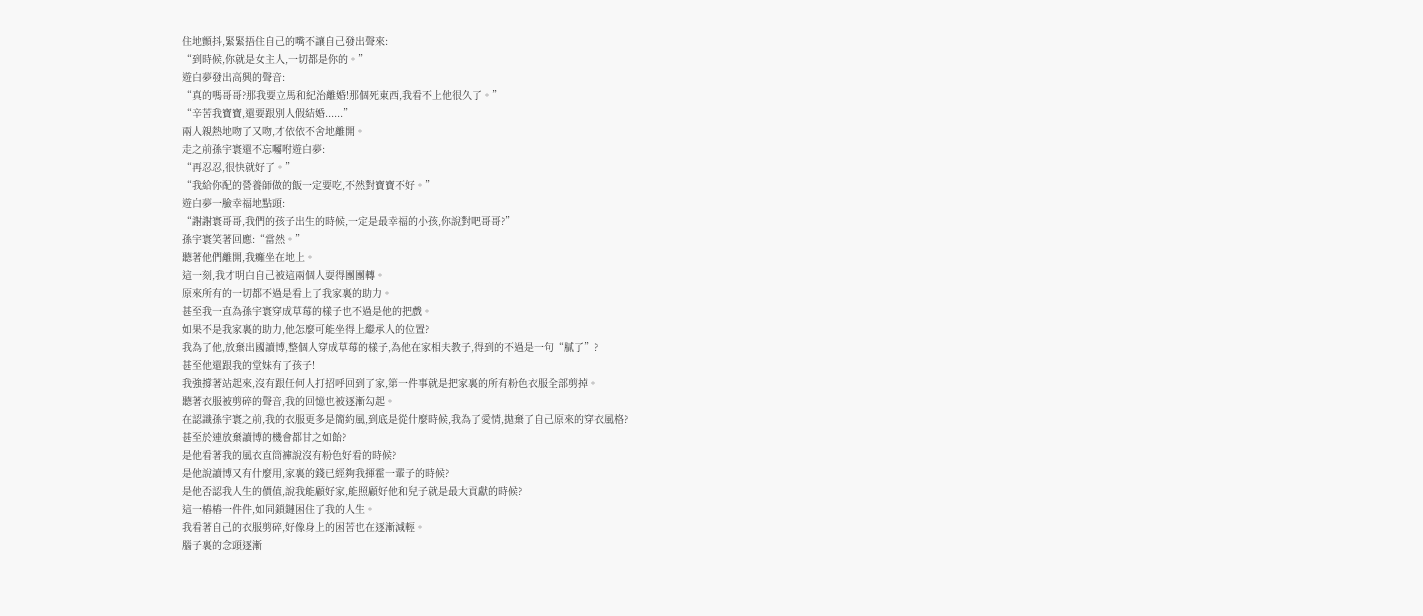住地顫抖,緊緊捂住自己的嘴不讓自己發出聲來:
“到時候,你就是女主人,一切都是你的。”
遊白夢發出高興的聲音:
“真的嗎哥哥?那我要立馬和紀治離婚!那個死東西,我看不上他很久了。”
“辛苦我寶寶,還要跟別人假結婚......”
兩人親熱地吻了又吻,才依依不舍地離開。
走之前孫宇寰還不忘囑咐遊白夢:
“再忍忍,很快就好了。”
“我給你配的營養師做的飯一定要吃,不然對寶寶不好。”
遊白夢一臉幸福地點頭:
“謝謝寰哥哥,我們的孩子出生的時候,一定是最幸福的小孩,你說對吧哥哥?”
孫宇寰笑著回應:“當然。”
聽著他們離開,我癱坐在地上。
這一刻,我才明白自己被這兩個人耍得團團轉。
原來所有的一切都不過是看上了我家裏的助力。
甚至我一直為孫宇寰穿成草莓的樣子也不過是他的把戲。
如果不是我家裏的助力,他怎麼可能坐得上繼承人的位置?
我為了他,放棄出國讀博,整個人穿成草莓的樣子,為他在家相夫教子,得到的不過是一句“膩了”?
甚至他還跟我的堂妹有了孩子!
我強撐著站起來,沒有跟任何人打招呼回到了家,第一件事就是把家裏的所有粉色衣服全部剪掉。
聽著衣服被剪碎的聲音,我的回憶也被逐漸勾起。
在認識孫宇寰之前,我的衣服更多是簡約風,到底是從什麼時候,我為了愛情,拋棄了自己原來的穿衣風格?
甚至於連放棄讀博的機會都甘之如飴?
是他看著我的風衣直筒褲說沒有粉色好看的時候?
是他說讀博又有什麼用,家裏的錢已經夠我揮霍一輩子的時候?
是他否認我人生的價值,說我能顧好家,能照顧好他和兒子就是最大貢獻的時候?
這一樁樁一件件,如同鎖鏈困住了我的人生。
我看著自己的衣服剪碎,好像身上的困苦也在逐漸減輕。
腦子裏的念頭逐漸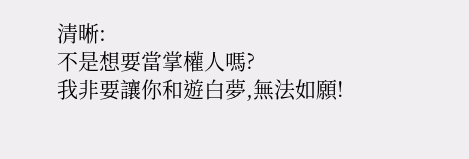清晰:
不是想要當掌權人嗎?
我非要讓你和遊白夢,無法如願!